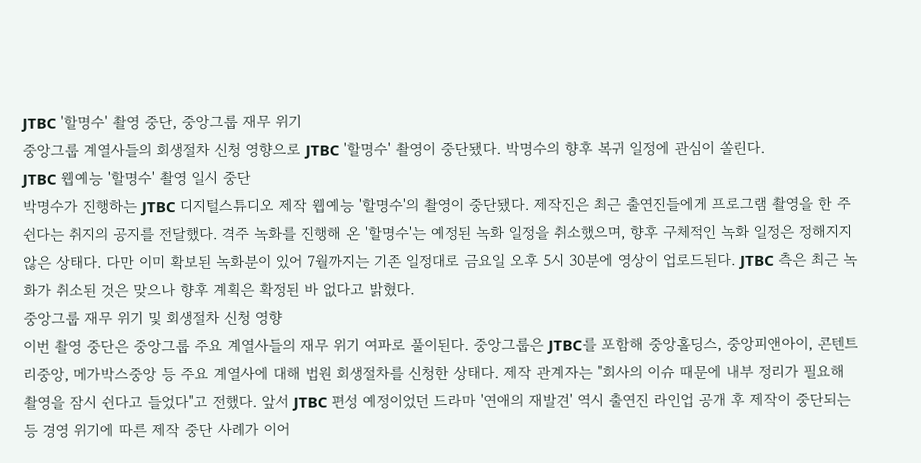JTBC '할명수' 촬영 중단, 중앙그룹 재무 위기
중앙그룹 계열사들의 회생절차 신청 영향으로 JTBC '할명수' 촬영이 중단됐다. 박명수의 향후 복귀 일정에 관심이 쏠린다.
JTBC 웹예능 '할명수' 촬영 일시 중단
박명수가 진행하는 JTBC 디지털스튜디오 제작 웹예능 '할명수'의 촬영이 중단됐다. 제작진은 최근 출연진들에게 프로그램 촬영을 한 주 쉰다는 취지의 공지를 전달했다. 격주 녹화를 진행해 온 '할명수'는 예정된 녹화 일정을 취소했으며, 향후 구체적인 녹화 일정은 정해지지 않은 상태다. 다만 이미 확보된 녹화분이 있어 7월까지는 기존 일정대로 금요일 오후 5시 30분에 영상이 업로드된다. JTBC 측은 최근 녹화가 취소된 것은 맞으나 향후 계획은 확정된 바 없다고 밝혔다.
중앙그룹 재무 위기 및 회생절차 신청 영향
이번 촬영 중단은 중앙그룹 주요 계열사들의 재무 위기 여파로 풀이된다. 중앙그룹은 JTBC를 포함해 중앙홀딩스, 중앙피앤아이, 콘텐트리중앙, 메가박스중앙 등 주요 계열사에 대해 법원 회생절차를 신청한 상태다. 제작 관계자는 "회사의 이슈 때문에 내부 정리가 필요해 촬영을 잠시 쉰다고 들었다"고 전했다. 앞서 JTBC 편성 예정이었던 드라마 '연애의 재발견' 역시 출연진 라인업 공개 후 제작이 중단되는 등 경영 위기에 따른 제작 중단 사례가 이어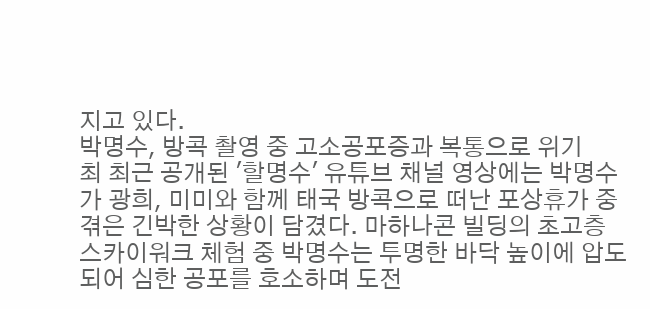지고 있다.
박명수, 방콕 촬영 중 고소공포증과 복통으로 위기
최 최근 공개된 '할명수' 유튜브 채널 영상에는 박명수가 광희, 미미와 함께 태국 방콕으로 떠난 포상휴가 중 겪은 긴박한 상황이 담겼다. 마하나콘 빌딩의 초고층 스카이워크 체험 중 박명수는 투명한 바닥 높이에 압도되어 심한 공포를 호소하며 도전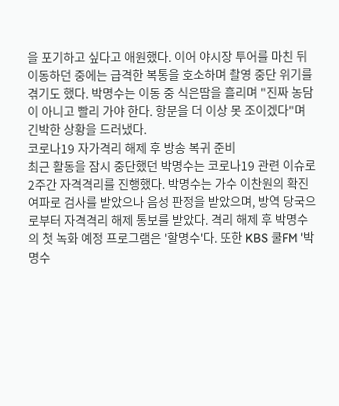을 포기하고 싶다고 애원했다. 이어 야시장 투어를 마친 뒤 이동하던 중에는 급격한 복통을 호소하며 촬영 중단 위기를 겪기도 했다. 박명수는 이동 중 식은땀을 흘리며 "진짜 농담이 아니고 빨리 가야 한다. 항문을 더 이상 못 조이겠다"며 긴박한 상황을 드러냈다.
코로나19 자가격리 해제 후 방송 복귀 준비
최근 활동을 잠시 중단했던 박명수는 코로나19 관련 이슈로 2주간 자격격리를 진행했다. 박명수는 가수 이찬원의 확진 여파로 검사를 받았으나 음성 판정을 받았으며, 방역 당국으로부터 자격격리 해제 통보를 받았다. 격리 해제 후 박명수의 첫 녹화 예정 프로그램은 '할명수'다. 또한 KBS 쿨FM '박명수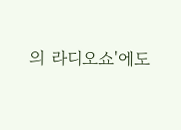의 라디오쇼'에도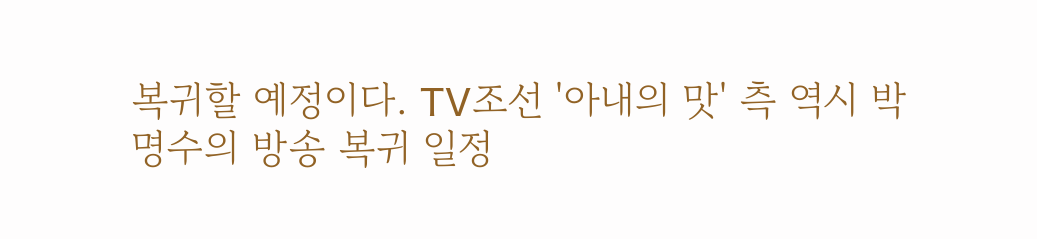복귀할 예정이다. TV조선 '아내의 맛' 측 역시 박명수의 방송 복귀 일정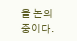을 논의 중이다.